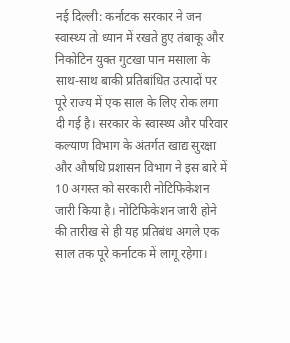नई दिल्ली: कर्नाटक सरकार ने जन स्वास्थ्य तो ध्यान में रखते हुए तंबाकू और निकोटिन युक्त गुटखा पान मसाला के साथ-साथ बाकी प्रतिबांधित उत्पादों पर पूरे राज्य में एक साल के लिए रोक लगा दी गई है। सरकार के स्वास्थ्य और परिवार कल्याण विभाग के अंतर्गत खाद्य सुरक्षा और औषधि प्रशासन विभाग ने इस बारे में 10 अगस्त को सरकारी नोटिफिकेशन जारी किया है। नोटिफिकेशन जारी होने की तारीख से ही यह प्रतिबंध अगले एक साल तक पूरे कर्नाटक में लागू रहेगा।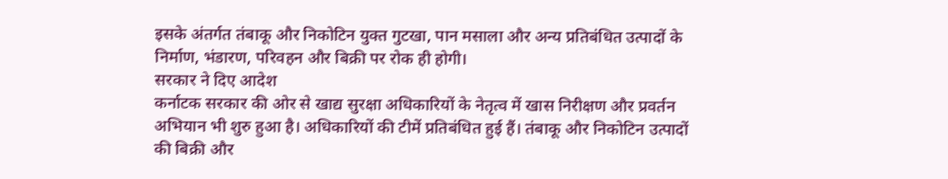इसके अंतर्गत तंबाकू और निकोटिन युक्त गुटखा, पान मसाला और अन्य प्रतिबंधित उत्पादों के निर्माण, भंडारण, परिवहन और बिक्री पर रोक ही होगी।
सरकार ने दिए आदेश
कर्नाटक सरकार की ओर से खाद्य सुरक्षा अधिकारियों के नेतृत्व में खास निरीक्षण और प्रवर्तन अभियान भी शुरु हुआ है। अधिकारियों की टीमें प्रतिबंधित हुई हैं। तंबाकू और निकोटिन उत्पादों की बिक्री और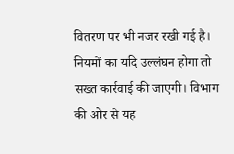वितरण पर भी नजर रखी गई है। नियमों का यदि उल्लंघन होगा तो सख्त कार्रवाई की जाएगी। विभाग की ओर से यह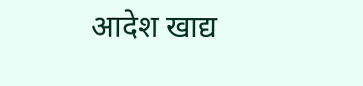आदेश खाद्य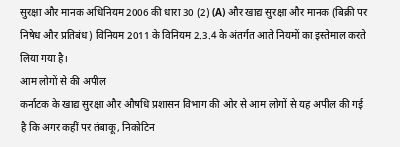सुरक्षा और मानक अधिनियम 2006 की धारा 30 (2) (A) और खाद्य सुरक्षा और मानक (बिक्री पर निषेध और प्रतिबंध) विनियम 2011 के विनियम 2.3.4 के अंतर्गत आते नियमों का इस्तेमाल करते लिया गया है।
आम लोगों से की अपील
कर्नाटक के खाद्य सुरक्षा और औषधि प्रशासन विभाग की ओर से आम लोगों से यह अपील की गई है कि अगर कहीं पर तंबाकू, निकोटिन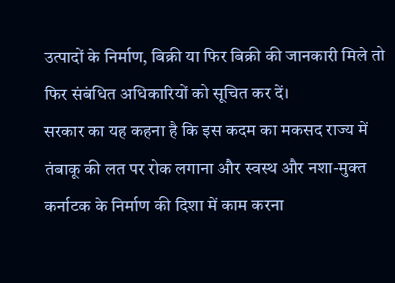उत्पादों के निर्माण, बिक्री या फिर बिक्री की जानकारी मिले तो फिर संबंधित अधिकारियों को सूचित कर दें।
सरकार का यह कहना है कि इस कदम का मकसद राज्य में तंबाकू की लत पर रोक लगाना और स्वस्थ और नशा-मुक्त कर्नाटक के निर्माण की दिशा में काम करना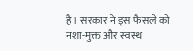है। सरकार ने इस फैसले को नशा-मुक्त और स्वस्थ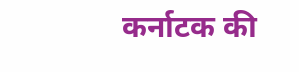कर्नाटक की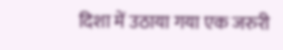दिशा में उठाया गया एक जरुरी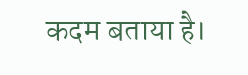कदम बताया है।